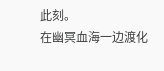此刻。
在幽冥血海一边渡化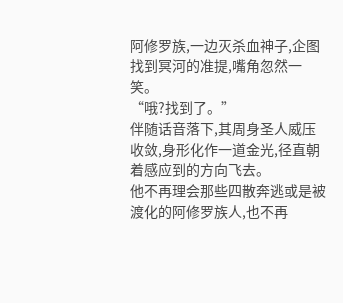阿修罗族,一边灭杀血神子,企图找到冥河的准提,嘴角忽然一笑。
“哦?找到了。”
伴随话音落下,其周身圣人威压收敛,身形化作一道金光,径直朝着感应到的方向飞去。
他不再理会那些四散奔逃或是被渡化的阿修罗族人,也不再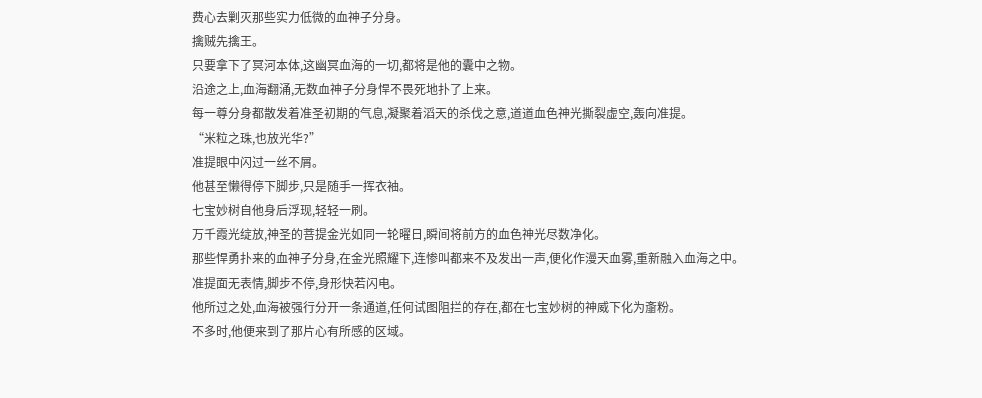费心去剿灭那些实力低微的血神子分身。
擒贼先擒王。
只要拿下了冥河本体,这幽冥血海的一切,都将是他的囊中之物。
沿途之上,血海翻涌,无数血神子分身悍不畏死地扑了上来。
每一尊分身都散发着准圣初期的气息,凝聚着滔天的杀伐之意,道道血色神光撕裂虚空,轰向准提。
“米粒之珠,也放光华?”
准提眼中闪过一丝不屑。
他甚至懒得停下脚步,只是随手一挥衣袖。
七宝妙树自他身后浮现,轻轻一刷。
万千霞光绽放,神圣的菩提金光如同一轮曜日,瞬间将前方的血色神光尽数净化。
那些悍勇扑来的血神子分身,在金光照耀下,连惨叫都来不及发出一声,便化作漫天血雾,重新融入血海之中。
准提面无表情,脚步不停,身形快若闪电。
他所过之处,血海被强行分开一条通道,任何试图阻拦的存在,都在七宝妙树的神威下化为齑粉。
不多时,他便来到了那片心有所感的区域。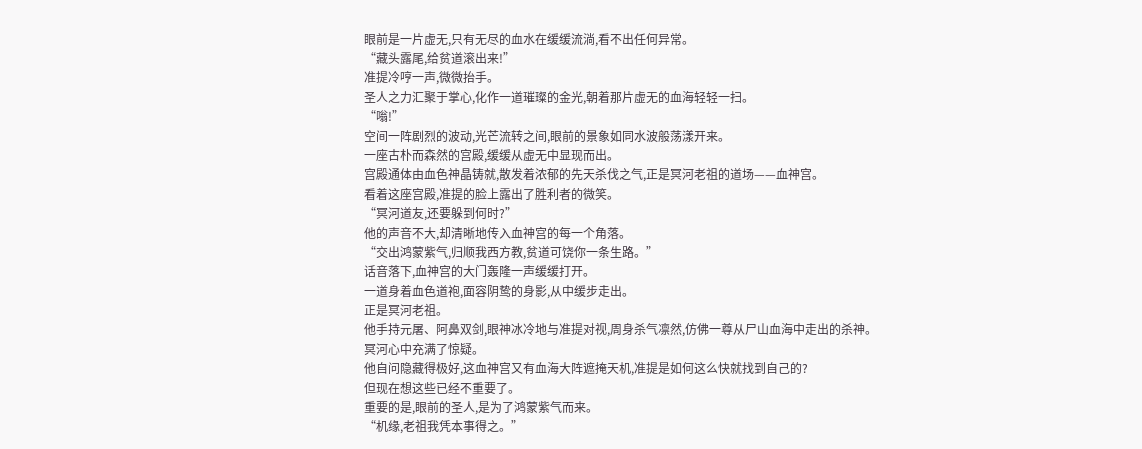眼前是一片虚无,只有无尽的血水在缓缓流淌,看不出任何异常。
“藏头露尾,给贫道滚出来!”
准提冷哼一声,微微抬手。
圣人之力汇聚于掌心,化作一道璀璨的金光,朝着那片虚无的血海轻轻一扫。
“嗡!”
空间一阵剧烈的波动,光芒流转之间,眼前的景象如同水波般荡漾开来。
一座古朴而森然的宫殿,缓缓从虚无中显现而出。
宫殿通体由血色神晶铸就,散发着浓郁的先天杀伐之气,正是冥河老祖的道场——血神宫。
看着这座宫殿,准提的脸上露出了胜利者的微笑。
“冥河道友,还要躲到何时?”
他的声音不大,却清晰地传入血神宫的每一个角落。
“交出鸿蒙紫气,归顺我西方教,贫道可饶你一条生路。”
话音落下,血神宫的大门轰隆一声缓缓打开。
一道身着血色道袍,面容阴鸷的身影,从中缓步走出。
正是冥河老祖。
他手持元屠、阿鼻双剑,眼神冰冷地与准提对视,周身杀气凛然,仿佛一尊从尸山血海中走出的杀神。
冥河心中充满了惊疑。
他自问隐藏得极好,这血神宫又有血海大阵遮掩天机,准提是如何这么快就找到自己的?
但现在想这些已经不重要了。
重要的是,眼前的圣人,是为了鸿蒙紫气而来。
“机缘,老祖我凭本事得之。”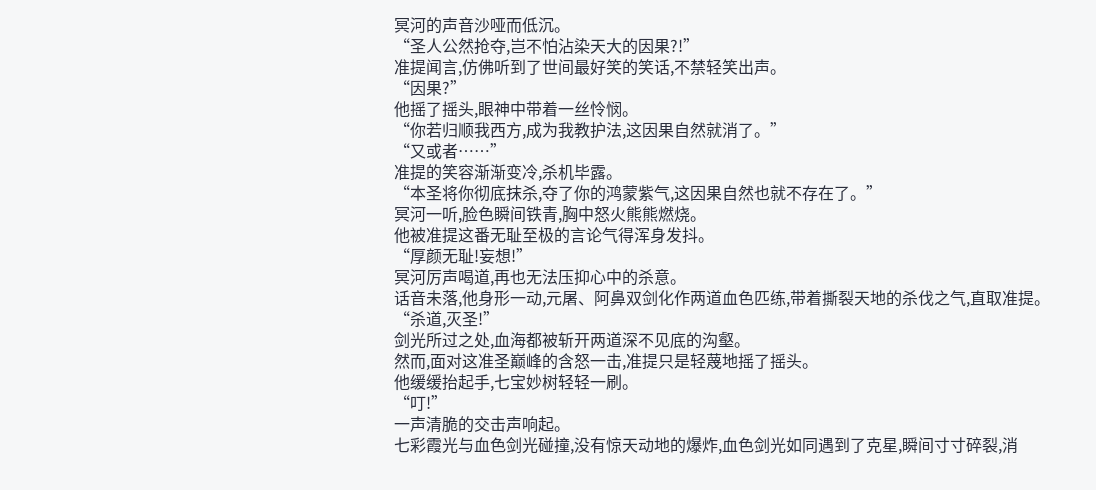冥河的声音沙哑而低沉。
“圣人公然抢夺,岂不怕沾染天大的因果?!”
准提闻言,仿佛听到了世间最好笑的笑话,不禁轻笑出声。
“因果?”
他摇了摇头,眼神中带着一丝怜悯。
“你若归顺我西方,成为我教护法,这因果自然就消了。”
“又或者……”
准提的笑容渐渐变冷,杀机毕露。
“本圣将你彻底抹杀,夺了你的鸿蒙紫气,这因果自然也就不存在了。”
冥河一听,脸色瞬间铁青,胸中怒火熊熊燃烧。
他被准提这番无耻至极的言论气得浑身发抖。
“厚颜无耻!妄想!”
冥河厉声喝道,再也无法压抑心中的杀意。
话音未落,他身形一动,元屠、阿鼻双剑化作两道血色匹练,带着撕裂天地的杀伐之气,直取准提。
“杀道,灭圣!”
剑光所过之处,血海都被斩开两道深不见底的沟壑。
然而,面对这准圣巅峰的含怒一击,准提只是轻蔑地摇了摇头。
他缓缓抬起手,七宝妙树轻轻一刷。
“叮!”
一声清脆的交击声响起。
七彩霞光与血色剑光碰撞,没有惊天动地的爆炸,血色剑光如同遇到了克星,瞬间寸寸碎裂,消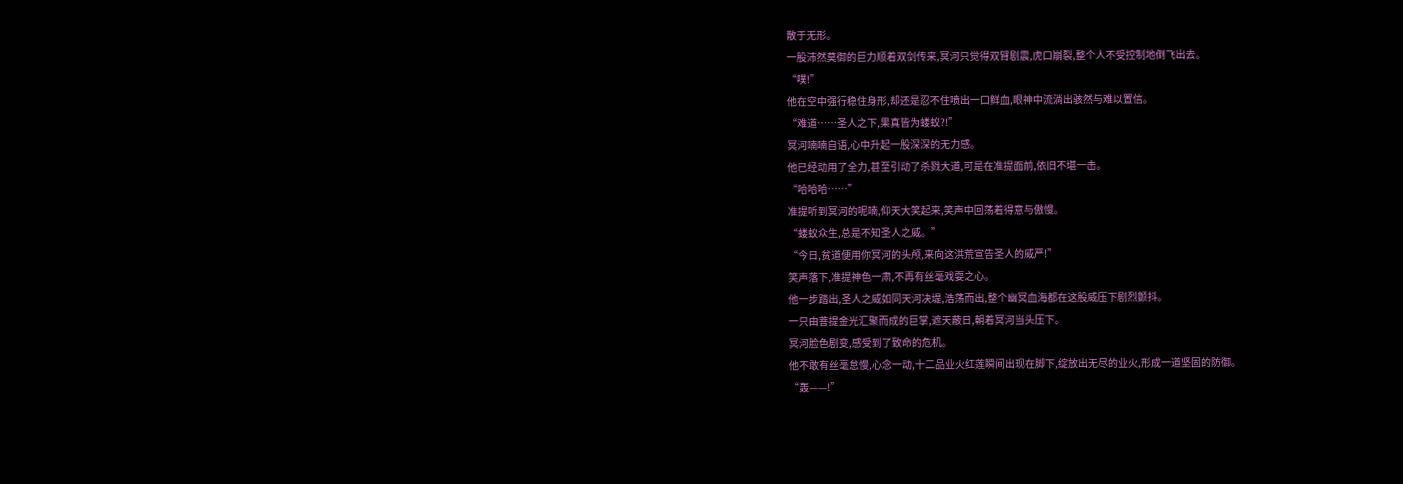散于无形。
一股沛然莫御的巨力顺着双剑传来,冥河只觉得双臂剧震,虎口崩裂,整个人不受控制地倒飞出去。
“噗!”
他在空中强行稳住身形,却还是忍不住喷出一口鲜血,眼神中流淌出骇然与难以置信。
“难道……圣人之下,果真皆为蝼蚁?!”
冥河喃喃自语,心中升起一股深深的无力感。
他已经动用了全力,甚至引动了杀戮大道,可是在准提面前,依旧不堪一击。
“哈哈哈……”
准提听到冥河的呢喃,仰天大笑起来,笑声中回荡着得意与傲慢。
“蝼蚁众生,总是不知圣人之威。”
“今日,贫道便用你冥河的头颅,来向这洪荒宣告圣人的威严!”
笑声落下,准提神色一肃,不再有丝毫戏耍之心。
他一步踏出,圣人之威如同天河决堤,浩荡而出,整个幽冥血海都在这股威压下剧烈颤抖。
一只由菩提金光汇聚而成的巨掌,遮天蔽日,朝着冥河当头压下。
冥河脸色剧变,感受到了致命的危机。
他不敢有丝毫怠慢,心念一动,十二品业火红莲瞬间出现在脚下,绽放出无尽的业火,形成一道坚固的防御。
“轰——!”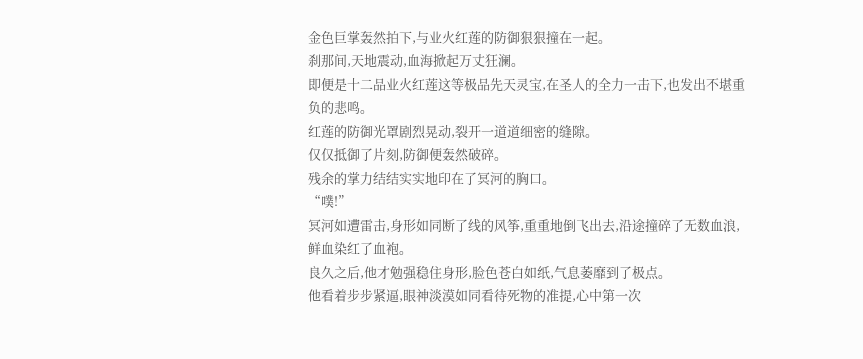金色巨掌轰然拍下,与业火红莲的防御狠狠撞在一起。
刹那间,天地震动,血海掀起万丈狂澜。
即便是十二品业火红莲这等极品先天灵宝,在圣人的全力一击下,也发出不堪重负的悲鸣。
红莲的防御光罩剧烈晃动,裂开一道道细密的缝隙。
仅仅抵御了片刻,防御便轰然破碎。
残余的掌力结结实实地印在了冥河的胸口。
“噗!”
冥河如遭雷击,身形如同断了线的风筝,重重地倒飞出去,沿途撞碎了无数血浪,鲜血染红了血袍。
良久之后,他才勉强稳住身形,脸色苍白如纸,气息萎靡到了极点。
他看着步步紧逼,眼神淡漠如同看待死物的准提,心中第一次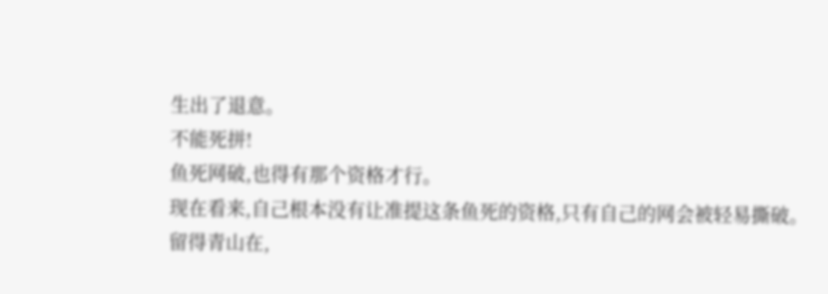生出了退意。
不能死拼!
鱼死网破,也得有那个资格才行。
现在看来,自己根本没有让准提这条鱼死的资格,只有自己的网会被轻易撕破。
留得青山在,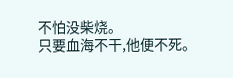不怕没柴烧。
只要血海不干,他便不死。